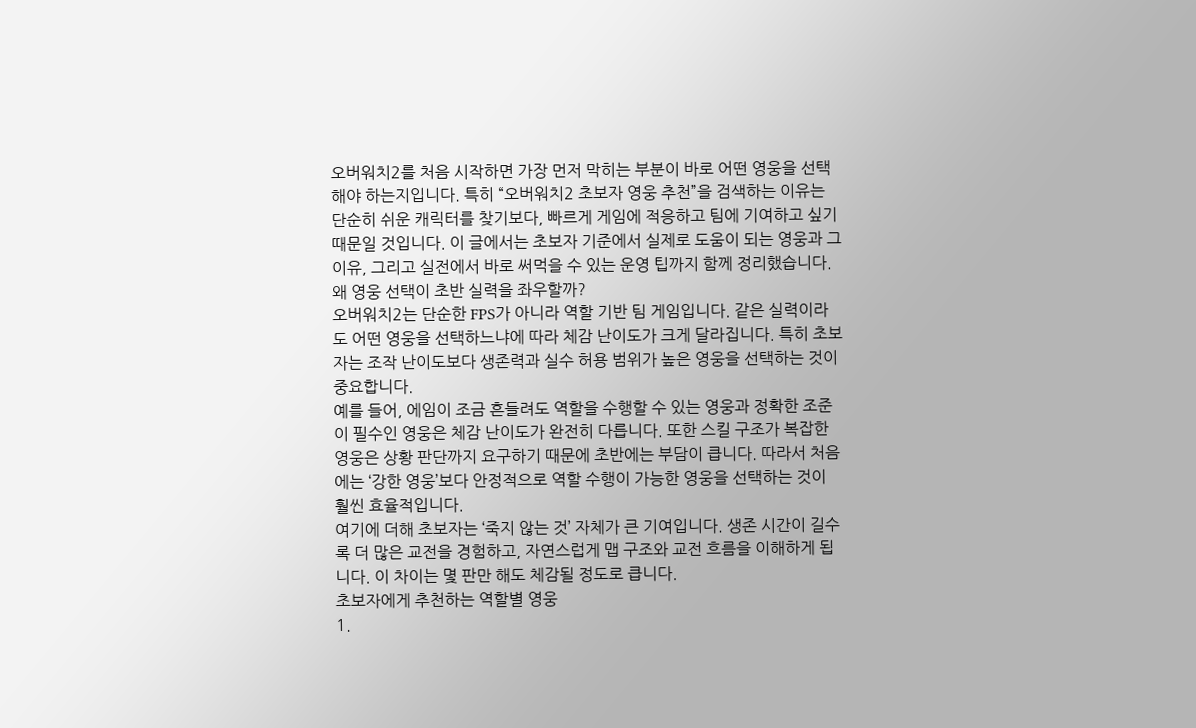오버워치2를 처음 시작하면 가장 먼저 막히는 부분이 바로 어떤 영웅을 선택해야 하는지입니다. 특히 “오버워치2 초보자 영웅 추천”을 검색하는 이유는 단순히 쉬운 캐릭터를 찾기보다, 빠르게 게임에 적응하고 팀에 기여하고 싶기 때문일 것입니다. 이 글에서는 초보자 기준에서 실제로 도움이 되는 영웅과 그 이유, 그리고 실전에서 바로 써먹을 수 있는 운영 팁까지 함께 정리했습니다.
왜 영웅 선택이 초반 실력을 좌우할까?
오버워치2는 단순한 FPS가 아니라 역할 기반 팀 게임입니다. 같은 실력이라도 어떤 영웅을 선택하느냐에 따라 체감 난이도가 크게 달라집니다. 특히 초보자는 조작 난이도보다 생존력과 실수 허용 범위가 높은 영웅을 선택하는 것이 중요합니다.
예를 들어, 에임이 조금 흔들려도 역할을 수행할 수 있는 영웅과 정확한 조준이 필수인 영웅은 체감 난이도가 완전히 다릅니다. 또한 스킬 구조가 복잡한 영웅은 상황 판단까지 요구하기 때문에 초반에는 부담이 큽니다. 따라서 처음에는 ‘강한 영웅’보다 안정적으로 역할 수행이 가능한 영웅을 선택하는 것이 훨씬 효율적입니다.
여기에 더해 초보자는 ‘죽지 않는 것’ 자체가 큰 기여입니다. 생존 시간이 길수록 더 많은 교전을 경험하고, 자연스럽게 맵 구조와 교전 흐름을 이해하게 됩니다. 이 차이는 몇 판만 해도 체감될 정도로 큽니다.
초보자에게 추천하는 역할별 영웅
1.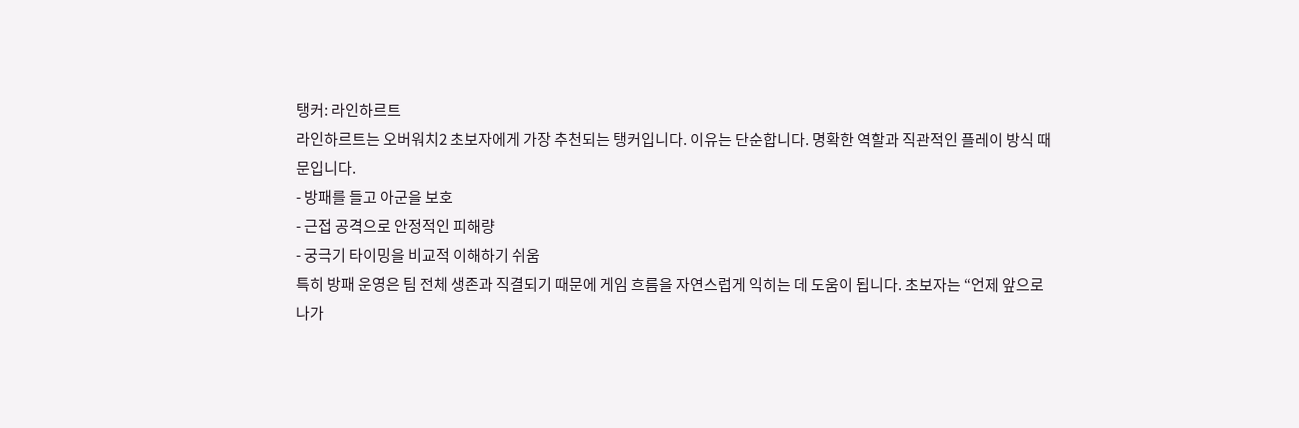탱커: 라인하르트
라인하르트는 오버워치2 초보자에게 가장 추천되는 탱커입니다. 이유는 단순합니다. 명확한 역할과 직관적인 플레이 방식 때문입니다.
- 방패를 들고 아군을 보호
- 근접 공격으로 안정적인 피해량
- 궁극기 타이밍을 비교적 이해하기 쉬움
특히 방패 운영은 팀 전체 생존과 직결되기 때문에 게임 흐름을 자연스럽게 익히는 데 도움이 됩니다. 초보자는 “언제 앞으로 나가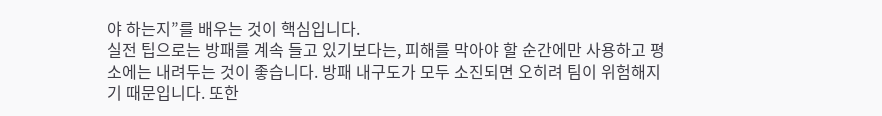야 하는지”를 배우는 것이 핵심입니다.
실전 팁으로는 방패를 계속 들고 있기보다는, 피해를 막아야 할 순간에만 사용하고 평소에는 내려두는 것이 좋습니다. 방패 내구도가 모두 소진되면 오히려 팀이 위험해지기 때문입니다. 또한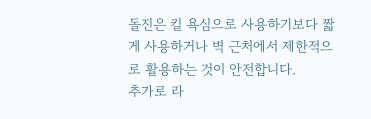돌진은 킬 욕심으로 사용하기보다 짧게 사용하거나 벽 근처에서 제한적으로 활용하는 것이 안전합니다.
추가로 라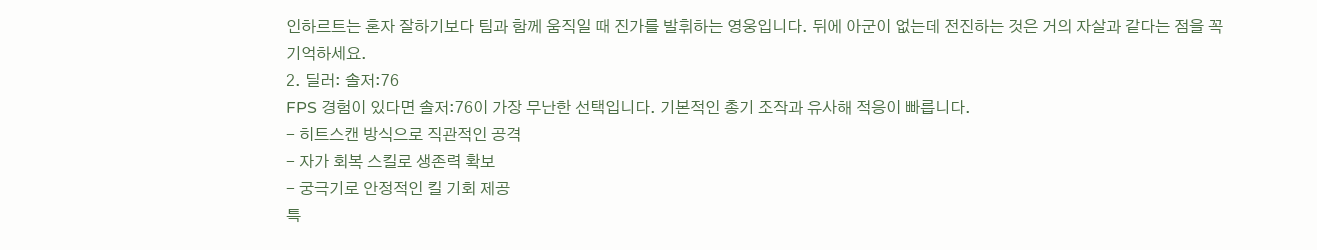인하르트는 혼자 잘하기보다 팀과 함께 움직일 때 진가를 발휘하는 영웅입니다. 뒤에 아군이 없는데 전진하는 것은 거의 자살과 같다는 점을 꼭 기억하세요.
2. 딜러: 솔저:76
FPS 경험이 있다면 솔저:76이 가장 무난한 선택입니다. 기본적인 총기 조작과 유사해 적응이 빠릅니다.
- 히트스캔 방식으로 직관적인 공격
- 자가 회복 스킬로 생존력 확보
- 궁극기로 안정적인 킬 기회 제공
특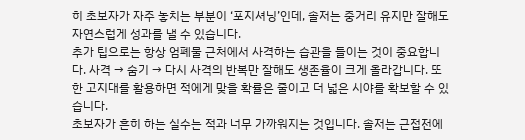히 초보자가 자주 놓치는 부분이 ‘포지셔닝’인데, 솔저는 중거리 유지만 잘해도 자연스럽게 성과를 낼 수 있습니다.
추가 팁으로는 항상 엄폐물 근처에서 사격하는 습관을 들이는 것이 중요합니다. 사격 → 숨기 → 다시 사격의 반복만 잘해도 생존율이 크게 올라갑니다. 또한 고지대를 활용하면 적에게 맞을 확률은 줄이고 더 넓은 시야를 확보할 수 있습니다.
초보자가 흔히 하는 실수는 적과 너무 가까워지는 것입니다. 솔저는 근접전에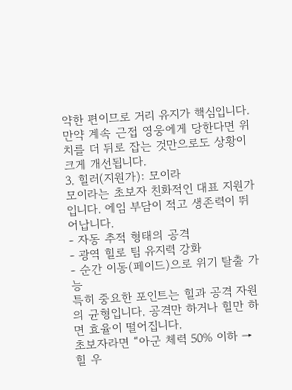약한 편이므로 거리 유지가 핵심입니다. 만약 계속 근접 영웅에게 당한다면 위치를 더 뒤로 잡는 것만으로도 상황이 크게 개선됩니다.
3. 힐러(지원가): 모이라
모이라는 초보자 친화적인 대표 지원가입니다. 에임 부담이 적고 생존력이 뛰어납니다.
- 자동 추적 형태의 공격
- 광역 힐로 팀 유지력 강화
- 순간 이동(페이드)으로 위기 탈출 가능
특히 중요한 포인트는 힐과 공격 자원의 균형입니다. 공격만 하거나 힐만 하면 효율이 떨어집니다.
초보자라면 “아군 체력 50% 이하 → 힐 우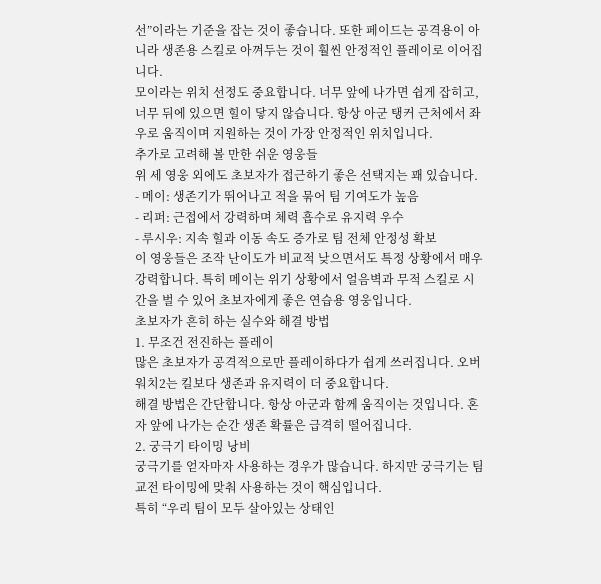선”이라는 기준을 잡는 것이 좋습니다. 또한 페이드는 공격용이 아니라 생존용 스킬로 아껴두는 것이 훨씬 안정적인 플레이로 이어집니다.
모이라는 위치 선정도 중요합니다. 너무 앞에 나가면 쉽게 잡히고, 너무 뒤에 있으면 힐이 닿지 않습니다. 항상 아군 탱커 근처에서 좌우로 움직이며 지원하는 것이 가장 안정적인 위치입니다.
추가로 고려해 볼 만한 쉬운 영웅들
위 세 영웅 외에도 초보자가 접근하기 좋은 선택지는 꽤 있습니다.
- 메이: 생존기가 뛰어나고 적을 묶어 팀 기여도가 높음
- 리퍼: 근접에서 강력하며 체력 흡수로 유지력 우수
- 루시우: 지속 힐과 이동 속도 증가로 팀 전체 안정성 확보
이 영웅들은 조작 난이도가 비교적 낮으면서도 특정 상황에서 매우 강력합니다. 특히 메이는 위기 상황에서 얼음벽과 무적 스킬로 시간을 벌 수 있어 초보자에게 좋은 연습용 영웅입니다.
초보자가 흔히 하는 실수와 해결 방법
1. 무조건 전진하는 플레이
많은 초보자가 공격적으로만 플레이하다가 쉽게 쓰러집니다. 오버워치2는 킬보다 생존과 유지력이 더 중요합니다.
해결 방법은 간단합니다. 항상 아군과 함께 움직이는 것입니다. 혼자 앞에 나가는 순간 생존 확률은 급격히 떨어집니다.
2. 궁극기 타이밍 낭비
궁극기를 얻자마자 사용하는 경우가 많습니다. 하지만 궁극기는 팀 교전 타이밍에 맞춰 사용하는 것이 핵심입니다.
특히 “우리 팀이 모두 살아있는 상태인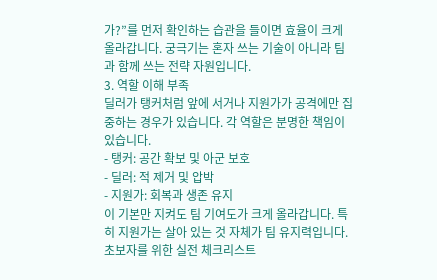가?”를 먼저 확인하는 습관을 들이면 효율이 크게 올라갑니다. 궁극기는 혼자 쓰는 기술이 아니라 팀과 함께 쓰는 전략 자원입니다.
3. 역할 이해 부족
딜러가 탱커처럼 앞에 서거나 지원가가 공격에만 집중하는 경우가 있습니다. 각 역할은 분명한 책임이 있습니다.
- 탱커: 공간 확보 및 아군 보호
- 딜러: 적 제거 및 압박
- 지원가: 회복과 생존 유지
이 기본만 지켜도 팀 기여도가 크게 올라갑니다. 특히 지원가는 살아 있는 것 자체가 팀 유지력입니다.
초보자를 위한 실전 체크리스트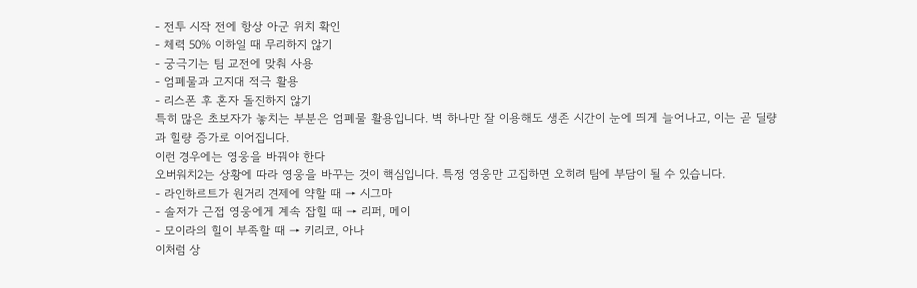- 전투 시작 전에 항상 아군 위치 확인
- 체력 50% 이하일 때 무리하지 않기
- 궁극기는 팀 교전에 맞춰 사용
- 엄폐물과 고지대 적극 활용
- 리스폰 후 혼자 돌진하지 않기
특히 많은 초보자가 놓치는 부분은 엄폐물 활용입니다. 벽 하나만 잘 이용해도 생존 시간이 눈에 띄게 늘어나고, 이는 곧 딜량과 힐량 증가로 이어집니다.
이런 경우에는 영웅을 바꿔야 한다
오버워치2는 상황에 따라 영웅을 바꾸는 것이 핵심입니다. 특정 영웅만 고집하면 오히려 팀에 부담이 될 수 있습니다.
- 라인하르트가 원거리 견제에 약할 때 → 시그마
- 솔저가 근접 영웅에게 계속 잡힐 때 → 리퍼, 메이
- 모이라의 힐이 부족할 때 → 키리코, 아나
이처럼 상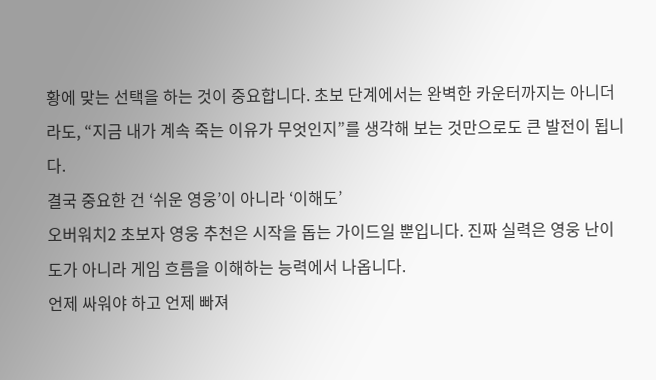황에 맞는 선택을 하는 것이 중요합니다. 초보 단계에서는 완벽한 카운터까지는 아니더라도, “지금 내가 계속 죽는 이유가 무엇인지”를 생각해 보는 것만으로도 큰 발전이 됩니다.
결국 중요한 건 ‘쉬운 영웅’이 아니라 ‘이해도’
오버워치2 초보자 영웅 추천은 시작을 돕는 가이드일 뿐입니다. 진짜 실력은 영웅 난이도가 아니라 게임 흐름을 이해하는 능력에서 나옵니다.
언제 싸워야 하고 언제 빠져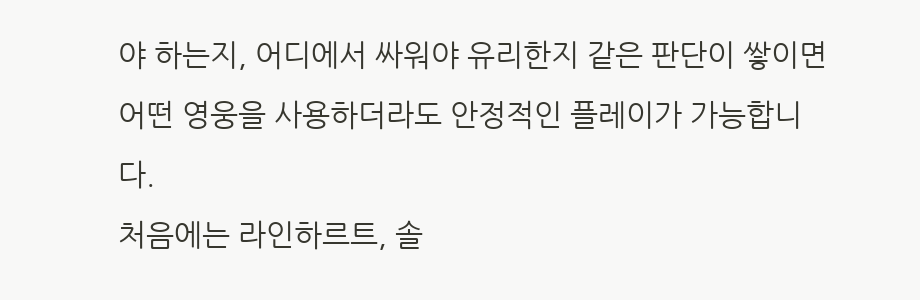야 하는지, 어디에서 싸워야 유리한지 같은 판단이 쌓이면 어떤 영웅을 사용하더라도 안정적인 플레이가 가능합니다.
처음에는 라인하르트, 솔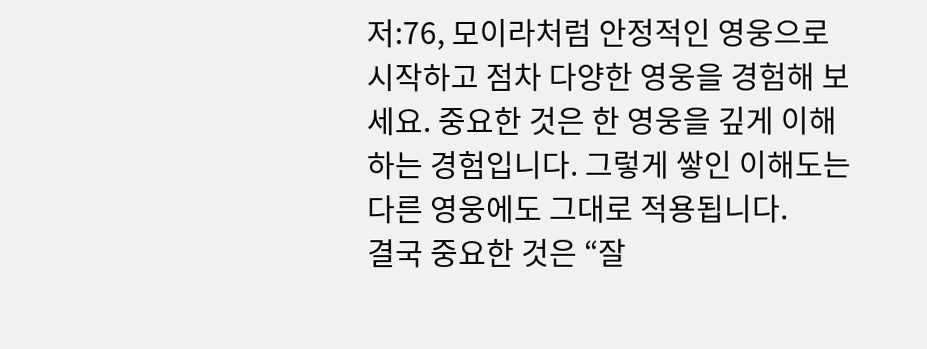저:76, 모이라처럼 안정적인 영웅으로 시작하고 점차 다양한 영웅을 경험해 보세요. 중요한 것은 한 영웅을 깊게 이해하는 경험입니다. 그렇게 쌓인 이해도는 다른 영웅에도 그대로 적용됩니다.
결국 중요한 것은 “잘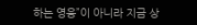하는 영웅”이 아니라 지금 상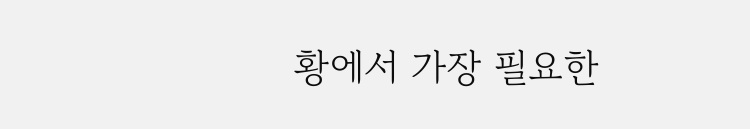황에서 가장 필요한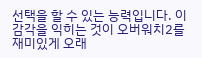선택을 할 수 있는 능력입니다. 이 감각을 익히는 것이 오버워치2를 재미있게 오래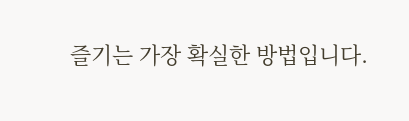즐기는 가장 확실한 방법입니다.